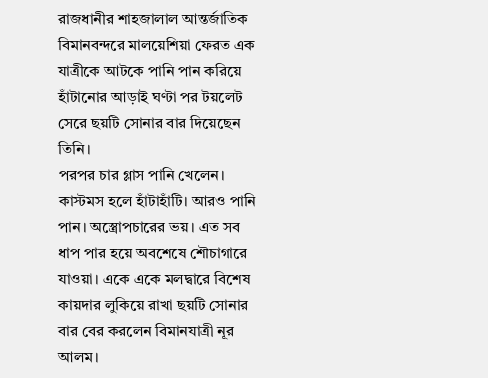রাজধানীর শাহজালাল আন্তর্জাতিক বিমানবন্দরে মালয়েশিয়া ফেরত এক যাত্রীকে আটকে পানি পান করিয়ে হাঁটানোর আড়াই ঘণ্টা পর টয়লেট সেরে ছয়টি সোনার বার দিয়েছেন তিনি।
পরপর চার গ্লাস পানি খেলেন। কাস্টমস হলে হাঁটাহাঁটি। আরও পানি পান। অস্ত্রোপচারের ভয়। এত সব ধাপ পার হয়ে অবশেষে শৌচাগারে যাওয়া। একে একে মলদ্বারে বিশেষ কায়দার লুকিয়ে রাখা ছয়টি সোনার বার বের করলেন বিমানযাত্রী নূর আলম।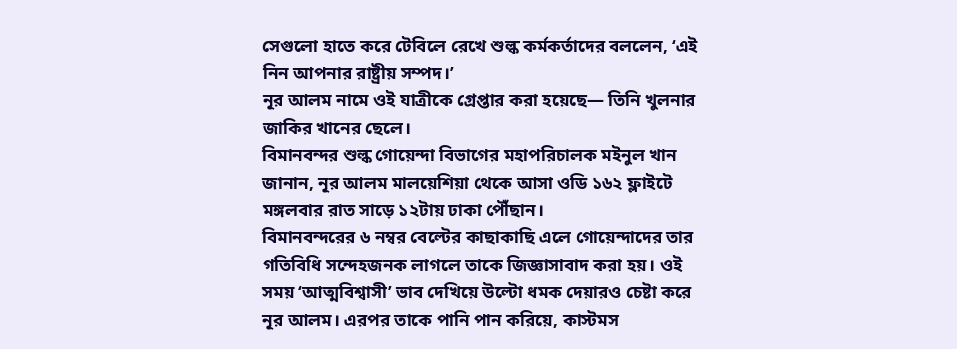সেগুলো হাতে করে টেবিলে রেখে শুল্ক কর্মকর্তাদের বললেন, ‘এই নিন আপনার রাষ্ট্রীয় সম্পদ।’
নূর আলম নামে ওই যাত্রীকে গ্রেপ্তার করা হয়েছে— তিনি খুলনার জাকির খানের ছেলে।
বিমানবন্দর শুল্ক গোয়েন্দা বিভাগের মহাপরিচালক মইনুল খান জানান, নূর আলম মালয়েশিয়া থেকে আসা ওডি ১৬২ ফ্লাইটে মঙ্গলবার রাত সাড়ে ১২টায় ঢাকা পৌঁছান।
বিমানবন্দরের ৬ নম্বর বেল্টের কাছাকাছি এলে গোয়েন্দাদের তার গতিবিধি সন্দেহজনক লাগলে তাকে জিজ্ঞাসাবাদ করা হয়। ওই সময় ‘আত্মবিশ্বাসী’ ভাব দেখিয়ে উল্টো ধমক দেয়ারও চেষ্টা করে নূর আলম। এরপর তাকে পানি পান করিয়ে, কাস্টমস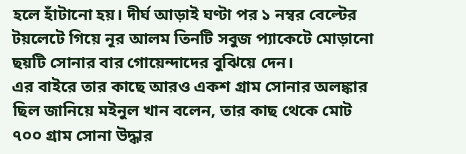হলে হাঁটানো হয়। দীর্ঘ আড়াই ঘণ্টা পর ১ নম্বর বেল্টের টয়লেটে গিয়ে নূর আলম তিনটি সবুজ প্যাকেটে মোড়ানো ছয়টি সোনার বার গোয়েন্দাদের বুঝিয়ে দেন।
এর বাইরে তার কাছে আরও একশ গ্রাম সোনার অলঙ্কার ছিল জানিয়ে মইনুল খান বলেন, তার কাছ থেকে মোট ৭০০ গ্রাম সোনা উদ্ধার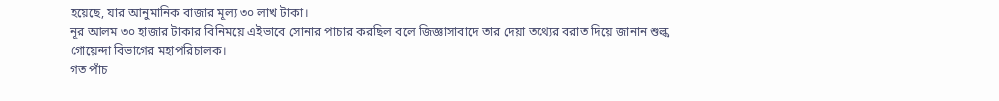হয়েছে, যার আনুমানিক বাজার মূল্য ৩০ লাখ টাকা।
নূর আলম ৩০ হাজার টাকার বিনিময়ে এইভাবে সোনার পাচার করছিল বলে জিজ্ঞাসাবাদে তার দেয়া তথ্যের বরাত দিয়ে জানান শুল্ক গোয়েন্দা বিভাগের মহাপরিচালক।
গত পাঁচ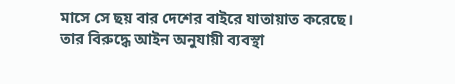মাসে সে ছয় বার দেশের বাইরে যাতায়াত করেছে। তার বিরুদ্ধে আইন অনুযায়ী ব্যবস্থা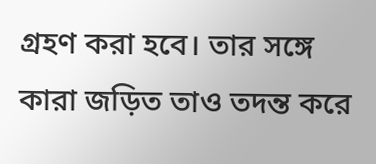গ্রহণ করা হবে। তার সঙ্গে কারা জড়িত তাও তদন্ত করে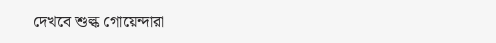দেখবে শুল্ক গোয়েন্দারা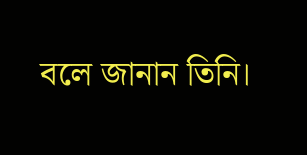বলে জানান তিনি।